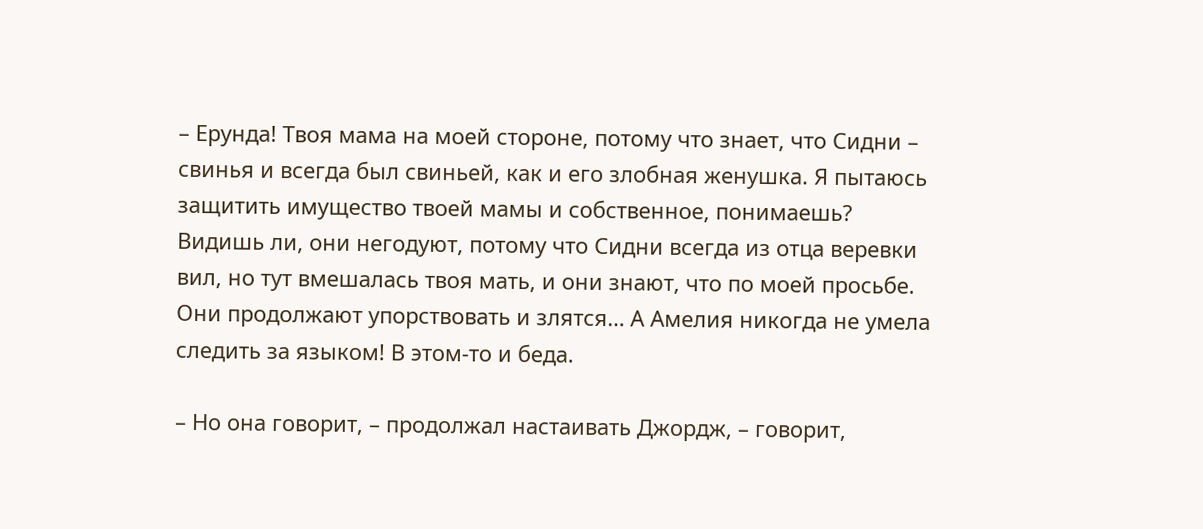– Ерунда! Твоя мама на моей стороне, потому что знает, что Сидни – свинья и всегда был свиньей, как и его злобная женушка. Я пытаюсь защитить имущество твоей мамы и собственное, понимаешь? Видишь ли, они негодуют, потому что Сидни всегда из отца веревки вил, но тут вмешалась твоя мать, и они знают, что по моей просьбе. Они продолжают упорствовать и злятся… А Амелия никогда не умела следить за языком! В этом-то и беда.

– Но она говорит, – продолжал настаивать Джордж, – говорит,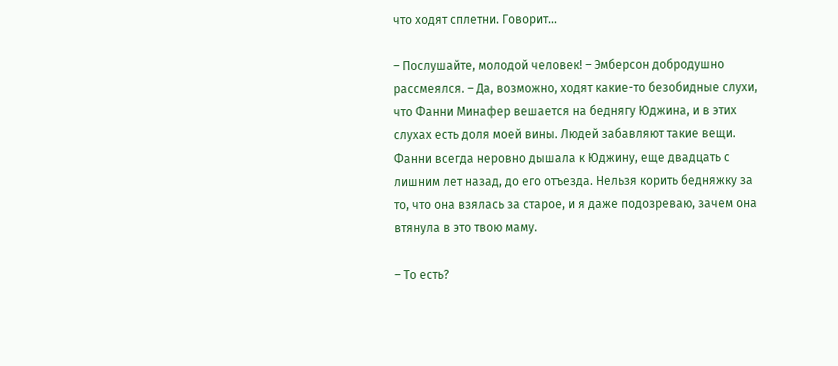что ходят сплетни. Говорит…

– Послушайте, молодой человек! – Эмберсон добродушно рассмеялся. – Да, возможно, ходят какие-то безобидные слухи, что Фанни Минафер вешается на беднягу Юджина, и в этих слухах есть доля моей вины. Людей забавляют такие вещи. Фанни всегда неровно дышала к Юджину, еще двадцать с лишним лет назад, до его отъезда. Нельзя корить бедняжку за то, что она взялась за старое, и я даже подозреваю, зачем она втянула в это твою маму.

– То есть?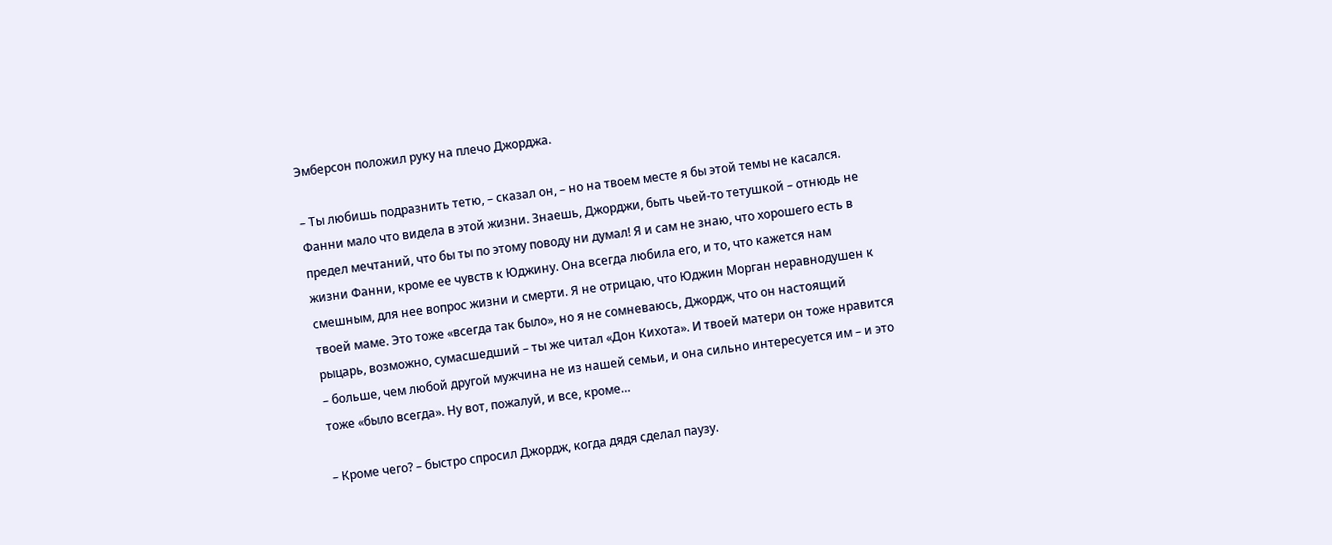Эмберсон положил руку на плечо Джорджа.

– Ты любишь подразнить тетю, – сказал он, – но на твоем месте я бы этой темы не касался. Фанни мало что видела в этой жизни. Знаешь, Джорджи, быть чьей-то тетушкой – отнюдь не предел мечтаний, что бы ты по этому поводу ни думал! Я и сам не знаю, что хорошего есть в жизни Фанни, кроме ее чувств к Юджину. Она всегда любила его, и то, что кажется нам смешным, для нее вопрос жизни и смерти. Я не отрицаю, что Юджин Морган неравнодушен к твоей маме. Это тоже «всегда так было», но я не сомневаюсь, Джордж, что он настоящий рыцарь, возможно, сумасшедший – ты же читал «Дон Кихота». И твоей матери он тоже нравится – больше, чем любой другой мужчина не из нашей семьи, и она сильно интересуется им – и это тоже «было всегда». Ну вот, пожалуй, и все, кроме…

– Кроме чего? – быстро спросил Джордж, когда дядя сделал паузу.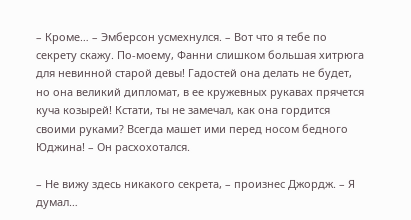– Кроме… – Эмберсон усмехнулся. – Вот что я тебе по секрету скажу. По-моему, Фанни слишком большая хитрюга для невинной старой девы! Гадостей она делать не будет, но она великий дипломат, в ее кружевных рукавах прячется куча козырей! Кстати, ты не замечал, как она гордится своими руками? Всегда машет ими перед носом бедного Юджина! – Он расхохотался.

– Не вижу здесь никакого секрета, – произнес Джордж. – Я думал…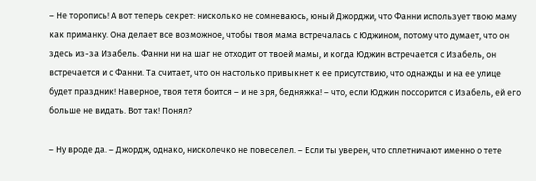– Не торопись! А вот теперь секрет: нисколько не сомневаюсь, юный Джорджи, что Фанни использует твою маму как приманку. Она делает все возможное, чтобы твоя мама встречалась с Юджином, потому что думает, что он здесь из-за Изабель. Фанни ни на шаг не отходит от твоей мамы, и когда Юджин встречается с Изабель, он встречается и с Фанни. Та считает, что он настолько привыкнет к ее присутствию, что однажды и на ее улице будет праздник! Наверное, твоя тетя боится – и не зря, бедняжка! – что, если Юджин поссорится с Изабель, ей его больше не видать. Вот так! Понял?

– Ну вроде да. – Джордж, однако, нисколечко не повеселел. – Если ты уверен, что сплетничают именно о тете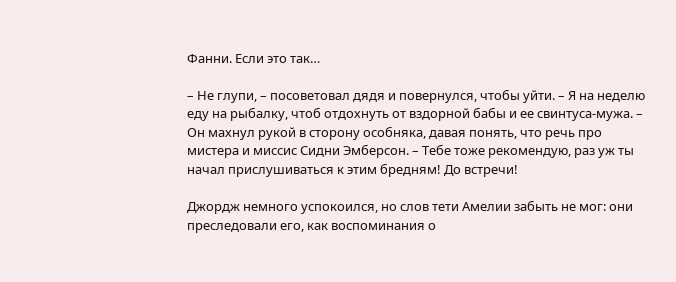Фанни. Если это так…

– Не глупи, – посоветовал дядя и повернулся, чтобы уйти. – Я на неделю еду на рыбалку, чтоб отдохнуть от вздорной бабы и ее свинтуса-мужа. – Он махнул рукой в сторону особняка, давая понять, что речь про мистера и миссис Сидни Эмберсон. – Тебе тоже рекомендую, раз уж ты начал прислушиваться к этим бредням! До встречи!

Джордж немного успокоился, но слов тети Амелии забыть не мог: они преследовали его, как воспоминания о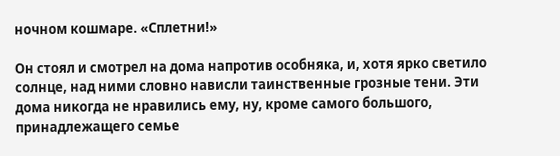ночном кошмаре. «Сплетни!»

Он стоял и смотрел на дома напротив особняка, и, хотя ярко светило солнце, над ними словно нависли таинственные грозные тени. Эти дома никогда не нравились ему, ну, кроме самого большого, принадлежащего семье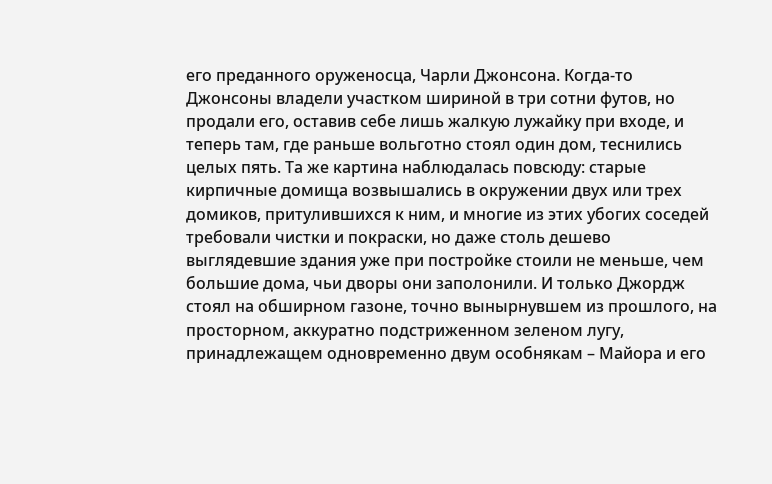его преданного оруженосца, Чарли Джонсона. Когда-то Джонсоны владели участком шириной в три сотни футов, но продали его, оставив себе лишь жалкую лужайку при входе, и теперь там, где раньше вольготно стоял один дом, теснились целых пять. Та же картина наблюдалась повсюду: старые кирпичные домища возвышались в окружении двух или трех домиков, притулившихся к ним, и многие из этих убогих соседей требовали чистки и покраски, но даже столь дешево выглядевшие здания уже при постройке стоили не меньше, чем большие дома, чьи дворы они заполонили. И только Джордж стоял на обширном газоне, точно вынырнувшем из прошлого, на просторном, аккуратно подстриженном зеленом лугу, принадлежащем одновременно двум особнякам – Майора и его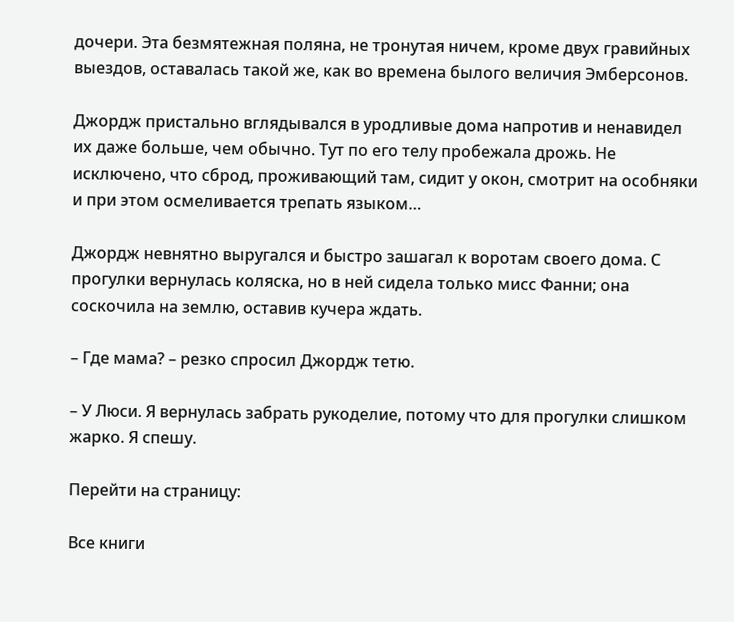дочери. Эта безмятежная поляна, не тронутая ничем, кроме двух гравийных выездов, оставалась такой же, как во времена былого величия Эмберсонов.

Джордж пристально вглядывался в уродливые дома напротив и ненавидел их даже больше, чем обычно. Тут по его телу пробежала дрожь. Не исключено, что сброд, проживающий там, сидит у окон, смотрит на особняки и при этом осмеливается трепать языком…

Джордж невнятно выругался и быстро зашагал к воротам своего дома. С прогулки вернулась коляска, но в ней сидела только мисс Фанни; она соскочила на землю, оставив кучера ждать.

– Где мама? – резко спросил Джордж тетю.

– У Люси. Я вернулась забрать рукоделие, потому что для прогулки слишком жарко. Я спешу.

Перейти на страницу:

Все книги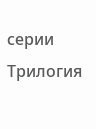серии Трилогия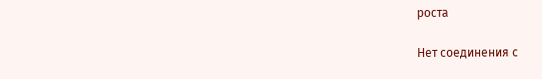роста

Нет соединения с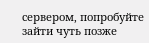сервером, попробуйте зайти чуть позже